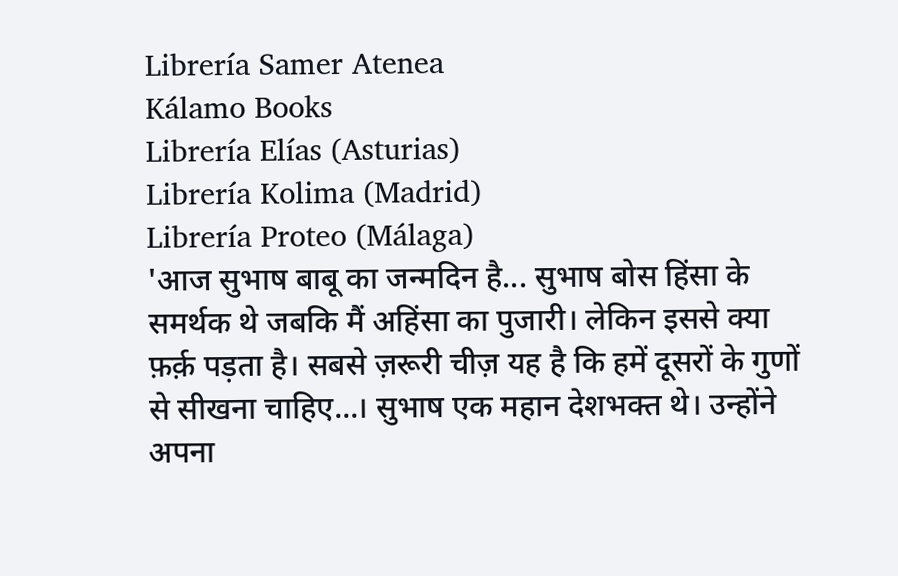Librería Samer Atenea
Kálamo Books
Librería Elías (Asturias)
Librería Kolima (Madrid)
Librería Proteo (Málaga)
'आज सुभाष बाबू का जन्मदिन है... सुभाष बोस हिंसा के समर्थक थे जबकि मैं अहिंसा का पुजारी। लेकिन इससे क्या फ़र्क़ पड़ता है। सबसे ज़रूरी चीज़ यह है कि हमें दूसरों के गुणों से सीखना चाहिए...। सुभाष एक महान देशभक्त थे। उन्होंने अपना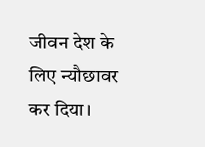जीवन देश के लिए न्यौछावर कर दिया।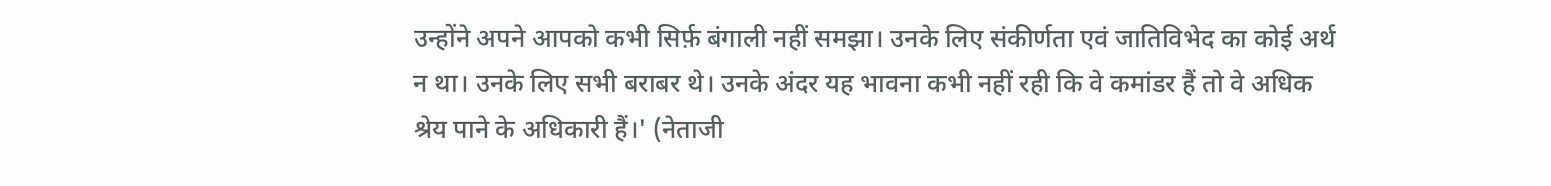उन्होंने अपने आपको कभी सिर्फ़ बंगाली नहीं समझा। उनके लिए संकीर्णता एवं जातिविभेद का कोई अर्थ न था। उनके लिए सभी बराबर थे। उनके अंदर यह भावना कभी नहीं रही कि वे कमांडर हैं तो वे अधिक श्रेय पाने के अधिकारी हैं।' (नेताजी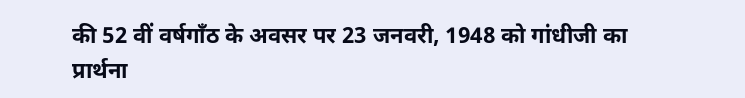की 52 वीं वर्षगाँठ के अवसर पर 23 जनवरी, 1948 को गांधीजी का प्रार्थना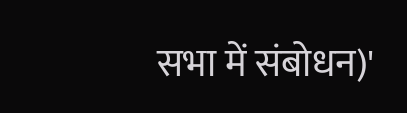सभा में संबोधन)'